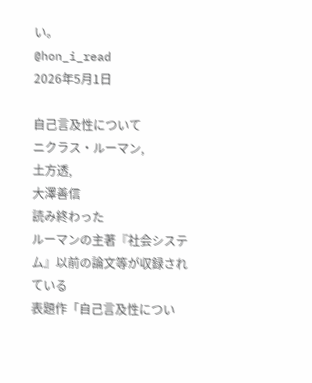い。
@hon_i_read
2026年5月1日

自己言及性について
ニクラス・ルーマン,
土方透,
大澤善信
読み終わった
ルーマンの主著『社会システム』以前の論文等が収録されている
表題作「自己言及性につい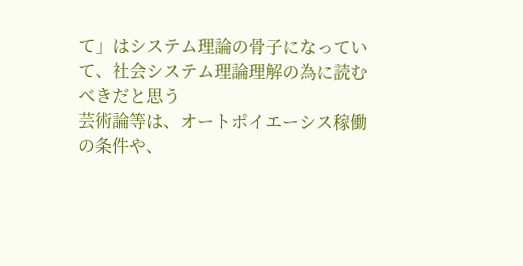て」はシステム理論の骨子になっていて、社会システム理論理解の為に読むべきだと思う
芸術論等は、オートポイエーシス稼働の条件や、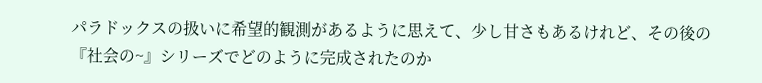パラドックスの扱いに希望的観測があるように思えて、少し甘さもあるけれど、その後の『社会の~』シリーズでどのように完成されたのか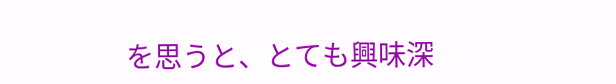を思うと、とても興味深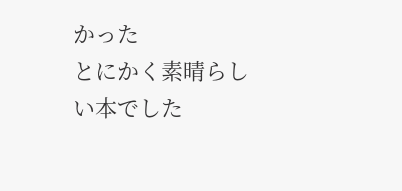かった
とにかく素晴らしい本でした